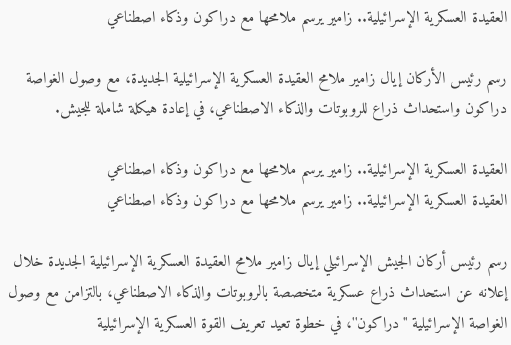العقيدة العسكرية الإسرائيلية.. زامير يرسم ملامحها مع دراكون وذكاء اصطناعي

رسم رئيس الأركان إيال زامير ملامح العقيدة العسكرية الإسرائيلية الجديدة، مع وصول الغواصة دراكون واستحداث ذراع للروبوتات والذكاء الاصطناعي، في إعادة هيكلة شاملة للجيش.

العقيدة العسكرية الإسرائيلية.. زامير يرسم ملامحها مع دراكون وذكاء اصطناعي
العقيدة العسكرية الإسرائيلية.. زامير يرسم ملامحها مع دراكون وذكاء اصطناعي

رسم رئيس أركان الجيش الإسرائيلي إيال زامير ملامح العقيدة العسكرية الإسرائيلية الجديدة خلال إعلانه عن استحداث ذراع عسكرية متخصصة بالروبوتات والذكاء الاصطناعي، بالتزامن مع وصول الغواصة الإسرائيلية ''دراكون''، في خطوة تعيد تعريف القوة العسكرية الإسرائيلية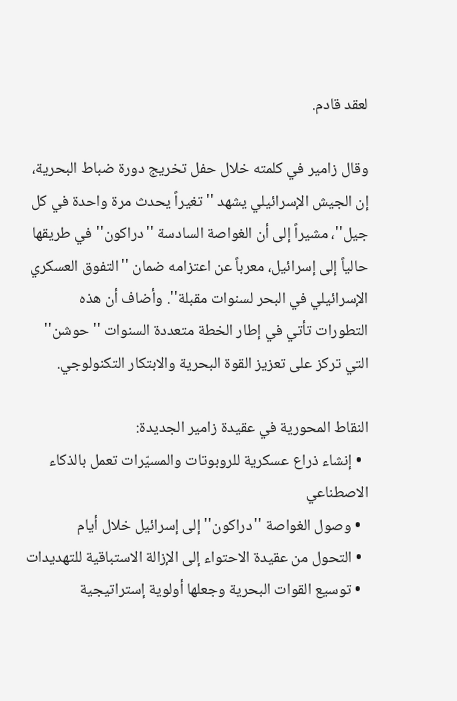لعقد قادم.

وقال زامير في كلمته خلال حفل تخريج دورة ضباط البحرية، إن الجيش الإسرائيلي يشهد ''تغيراً يحدث مرة واحدة في كل جيل''، مشيراً إلى أن الغواصة السادسة ''دراكون'' في طريقها حالياً إلى إسرائيل، معرباً عن اعتزامه ضمان ''التفوق العسكري الإسرائيلي في البحر لسنوات مقبلة''. وأضاف أن هذه التطورات تأتي في إطار الخطة متعددة السنوات ''حوشن'' التي تركز على تعزيز القوة البحرية والابتكار التكنولوجي.

النقاط المحورية في عقيدة زامير الجديدة:
  • إنشاء ذراع عسكرية للروبوتات والمسيّرات تعمل بالذكاء الاصطناعي
  • وصول الغواصة ''دراكون'' إلى إسرائيل خلال أيام
  • التحول من عقيدة الاحتواء إلى الإزالة الاستباقية للتهديدات
  • توسيع القوات البحرية وجعلها أولوية إستراتيجية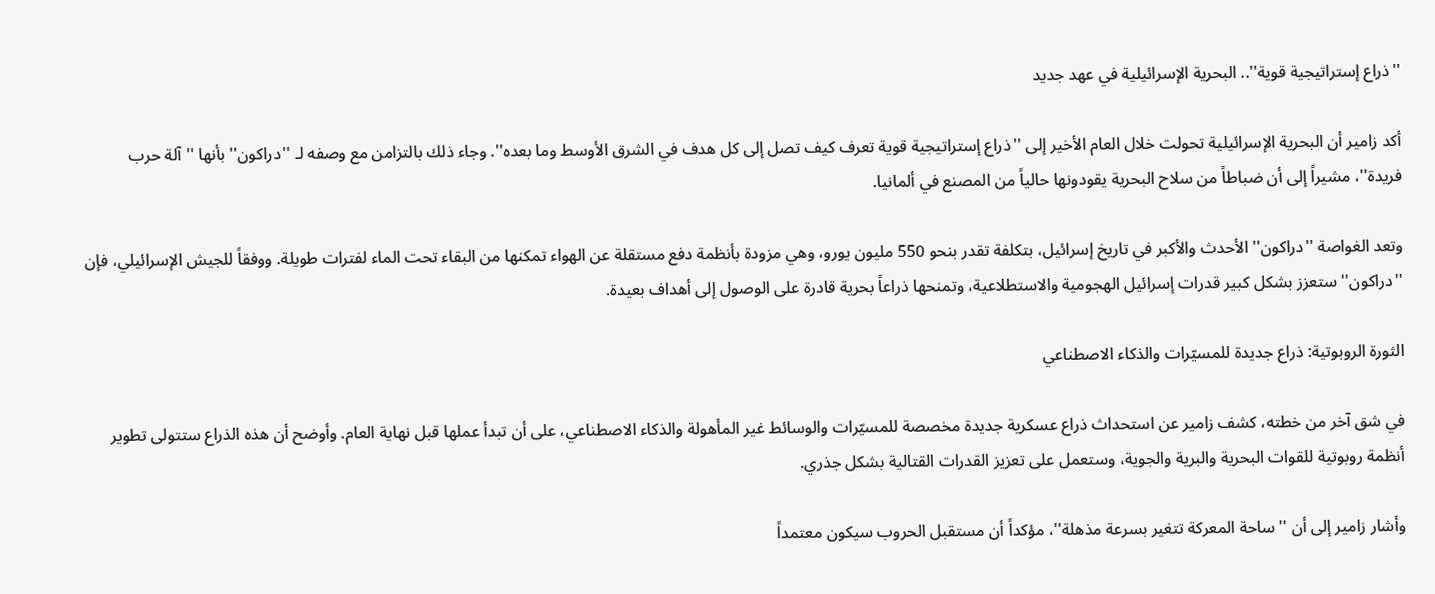''ذراع إستراتيجية قوية''.. البحرية الإسرائيلية في عهد جديد

أكد زامير أن البحرية الإسرائيلية تحولت خلال العام الأخير إلى ''ذراع إستراتيجية قوية تعرف كيف تصل إلى كل هدف في الشرق الأوسط وما بعده''. وجاء ذلك بالتزامن مع وصفه لـ ''دراكون'' بأنها ''آلة حرب فريدة''، مشيراً إلى أن ضباطاً من سلاح البحرية يقودونها حالياً من المصنع في ألمانيا.

وتعد الغواصة ''دراكون'' الأحدث والأكبر في تاريخ إسرائيل، بتكلفة تقدر بنحو 550 مليون يورو، وهي مزودة بأنظمة دفع مستقلة عن الهواء تمكنها من البقاء تحت الماء لفترات طويلة. ووفقاً للجيش الإسرائيلي، فإن ''دراكون'' ستعزز بشكل كبير قدرات إسرائيل الهجومية والاستطلاعية، وتمنحها ذراعاً بحرية قادرة على الوصول إلى أهداف بعيدة.

الثورة الروبوتية: ذراع جديدة للمسيّرات والذكاء الاصطناعي

في شق آخر من خطته، كشف زامير عن استحداث ذراع عسكرية جديدة مخصصة للمسيّرات والوسائط غير المأهولة والذكاء الاصطناعي، على أن تبدأ عملها قبل نهاية العام. وأوضح أن هذه الذراع ستتولى تطوير أنظمة روبوتية للقوات البحرية والبرية والجوية، وستعمل على تعزيز القدرات القتالية بشكل جذري.

وأشار زامير إلى أن ''ساحة المعركة تتغير بسرعة مذهلة''، مؤكداً أن مستقبل الحروب سيكون معتمداً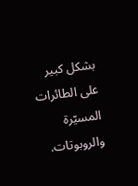بشكل كبير على الطائرات المسيّرة والروبوتات.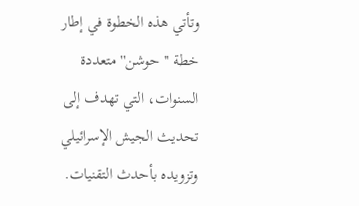وتأتي هذه الخطوة في إطار خطة ''حوشن'' متعددة السنوات، التي تهدف إلى تحديث الجيش الإسرائيلي وتزويده بأحدث التقنيات.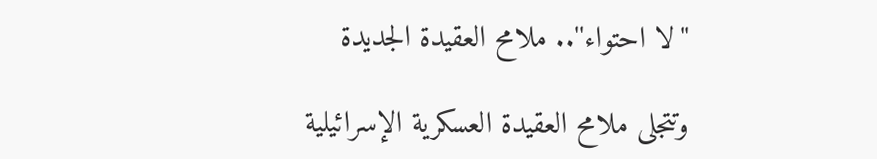''لا احتواء''.. ملامح العقيدة الجديدة

وتتجلى ملامح العقيدة العسكرية الإسرائيلية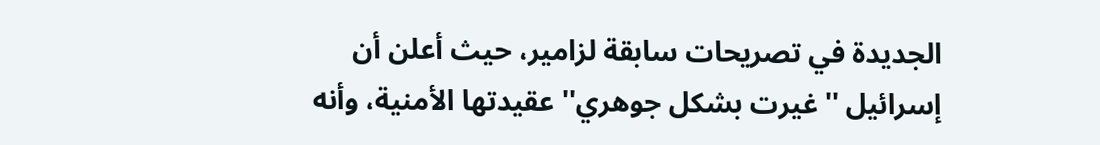الجديدة في تصريحات سابقة لزامير، حيث أعلن أن إسرائيل ''غيرت بشكل جوهري'' عقيدتها الأمنية، وأنه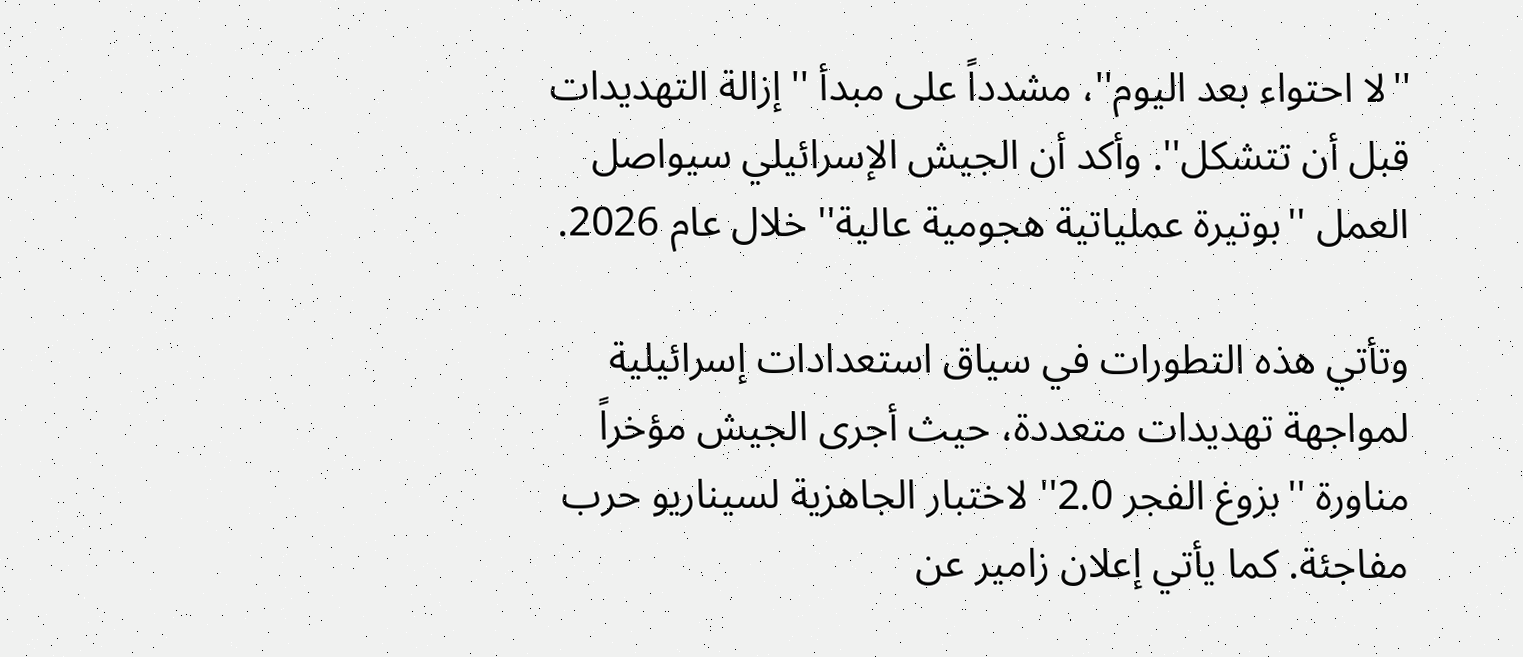''لا احتواء بعد اليوم''، مشدداً على مبدأ ''إزالة التهديدات قبل أن تتشكل''. وأكد أن الجيش الإسرائيلي سيواصل العمل ''بوتيرة عملياتية هجومية عالية'' خلال عام 2026.

وتأتي هذه التطورات في سياق استعدادات إسرائيلية لمواجهة تهديدات متعددة، حيث أجرى الجيش مؤخراً مناورة ''بزوغ الفجر 2.0'' لاختبار الجاهزية لسيناريو حرب مفاجئة. كما يأتي إعلان زامير عن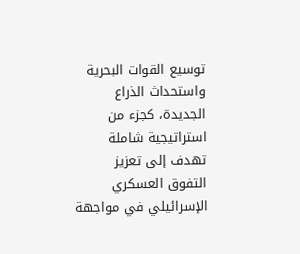توسيع القوات البحرية واستحداث الذراع الجديدة، كجزء من استراتيجية شاملة تهدف إلى تعزيز التفوق العسكري الإسرائيلي في مواجهة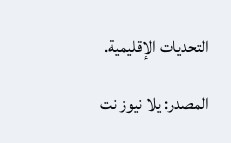التحديات الإقليمية.

المصدر: يلا نيوز نت